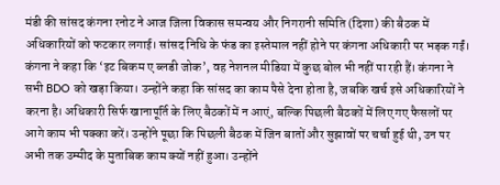मंडी की सांसद कंगना रनोट ने आज जिला विकास समन्वय और निगरानी समिति (दिशा) की बैठक में अधिकारियों को फटकार लगाई। सांसद निधि के फंड का इस्तेमाल नहीं होने पर कंगना अधिकारी पर भड़क गईं। कंगना ने कहा कि ‘इट बिकम ए ब्लडी जोक’, वह नेशनल मीडिया में कुछ बोल भी नहीं पा रही हैं। कंगना ने सभी BDO को खड़ा किया। उन्होंने कहा कि सांसद का काम पैसे देना होता है, जबकि खर्च इसे अधिकारियों ने करना है। अधिकारी सिर्फ खानापूर्ति के लिए बैठकों में न आएं, बल्कि पिछली बैठकों में लिए गए फैसलों पर आगे काम भी पक्का करें। उन्होंने पूछा कि पिछली बैठक में जिन बातों और सुझावों पर चर्चा हुई थी, उन पर अभी तक उम्मीद के मुताबिक काम क्यों नहीं हुआ। उन्होंने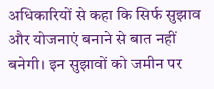अधिकारियों से कहा कि सिर्फ सुझाव और योजनाएं बनाने से बात नहीं बनेगी। इन सुझावों को जमीन पर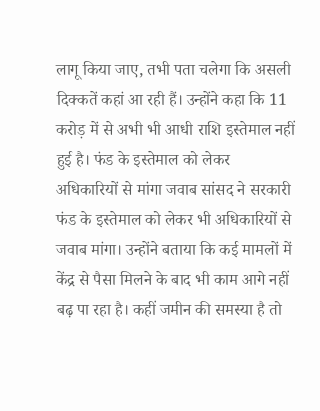लागू किया जाए, तभी पता चलेगा कि असली दिक्कतें कहां आ रही हैं। उन्होंने कहा कि 11 करोड़ में से अभी भी आधी राशि इस्तेमाल नहीं हुई है। फंड के इस्तेमाल को लेकर अधिकारियों से मांगा जवाब सांसद ने सरकारी फंड के इस्तेमाल को लेकर भी अधिकारियों से जवाब मांगा। उन्होंने बताया कि कई मामलों में केंद्र से पैसा मिलने के बाद भी काम आगे नहीं बढ़ पा रहा है। कहीं जमीन की समस्या है तो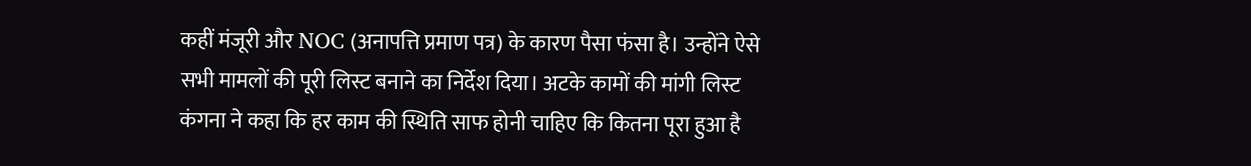कहीं मंजूरी और NOC (अनापत्ति प्रमाण पत्र) के कारण पैसा फंसा है। उन्होंने ऐसे सभी मामलों की पूरी लिस्ट बनाने का निर्देश दिया। अटके कामों की मांगी लिस्ट कंगना ने कहा कि हर काम की स्थिति साफ होनी चाहिए कि कितना पूरा हुआ है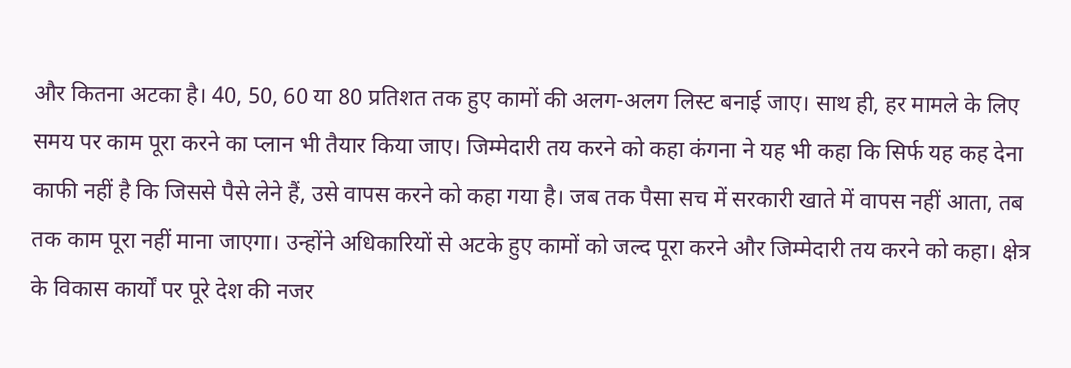और कितना अटका है। 40, 50, 60 या 80 प्रतिशत तक हुए कामों की अलग-अलग लिस्ट बनाई जाए। साथ ही, हर मामले के लिए समय पर काम पूरा करने का प्लान भी तैयार किया जाए। जिम्मेदारी तय करने को कहा कंगना ने यह भी कहा कि सिर्फ यह कह देना काफी नहीं है कि जिससे पैसे लेने हैं, उसे वापस करने को कहा गया है। जब तक पैसा सच में सरकारी खाते में वापस नहीं आता, तब तक काम पूरा नहीं माना जाएगा। उन्होंने अधिकारियों से अटके हुए कामों को जल्द पूरा करने और जिम्मेदारी तय करने को कहा। क्षेत्र के विकास कार्यों पर पूरे देश की नजर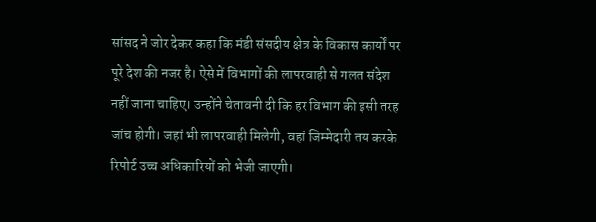सांसद ने जोर देकर कहा कि मंडी संसदीय क्षेत्र के विकास कार्यों पर पूरे देश की नजर है। ऐसे में विभागों की लापरवाही से गलत संदेश नहीं जाना चाहिए। उन्होंने चेतावनी दी कि हर विभाग की इसी तरह जांच होगी। जहां भी लापरवाही मिलेगी, वहां जिम्मेदारी तय करके रिपोर्ट उच्च अधिकारियों को भेजी जाएगी।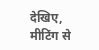देखिए, मीटिंग से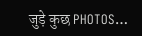जुड़े कुछ PHOTOS…